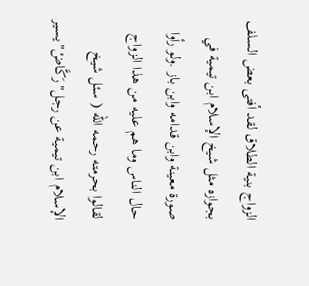الزواج بنية الطلاق لقد أفتى بعض السلف بجوازه مثل شيخ الإسلام ابن تيمية في صورة معينة وابن قدامه وابن باز .ولو رأوا حال الناس وما هم عليه من هذا الزواج لقالوا بحرمته رحمه الله ( سئل شيخ الإسلام ابن تيمية عن رجل"رَكَّاضْ"يسير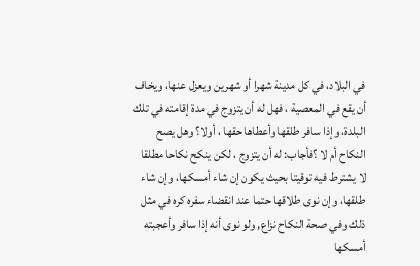في البلاد، في كل مدينة شهرا أو شهرين ويعزل عنها، ويخاف أن يقع في المعصية ، فهل له أن يتزوج في مدة إقامته في تلك البلدة، وإذا سافر طلقها وأعطاها حقها ، أولا؟ وهل يصح النكاح أم لا ؟فأجاب: له أن يتزوج ، لكن ينكح نكاحا مطلقا لا يشترط فيه توقيتا بحيث يكون إن شاء أمسكها، وإن شاء طلقها، وإن نوى طلاقها حتما عند انقضاء سفره كره في مثل ذلك وفي صحة النكاح نزاع, ولو نوى أنه إذا سافر وأعجبته أمسكها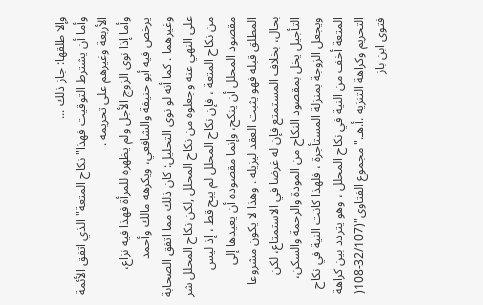وإلا طلقها: جاز ذلك ...
وأما أن يشترط التوقيت فهذا"نكاح المتعة"الذي اتفق الأئمة الأربعة وغيرهم على تحريمه .
وأما إذا نوى الزوج الأجل ولم يظهره للمرأة فهذا فيه نزاع، يرخص فيه أبو حنيفة والشافعي، ويكرهه مالك وأحمد وغيرهما . كما أنه لو نوى التحليل: كان ذلك مما اتفق الصحابة على النهي عنه وجعلوه من نكاح المحلل ,لكن نكاح المحلل شر من نكاح المتعة ، فإن نكاح المحلل لم يبح قط ، إذ ليس مقصود المحلل أن ينكح، وإنما مقصوده أن يعيدها إلى المطلق قبله فهو يثبت العقد ليزيله . وهذا لا يكون مشروعا بحال، بخلاف المستمتع فإن له غرضا في الاستمتاع، لكن التأجيل يخل بمقصود النكاح من المودة والرحمة والسكن، ويجعل الزوجة بمنزلة المستأجرة ، فلهذا كانت النية في نكاح المتعة أخف من النية في نكاح المحلل ، وهو يتردد بين كراهة التحريم وكراهة التنزيه .أ.هـ."مجموع الفتاوى"(32/107-108(
فتوى ابن باز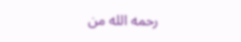رحمه الله من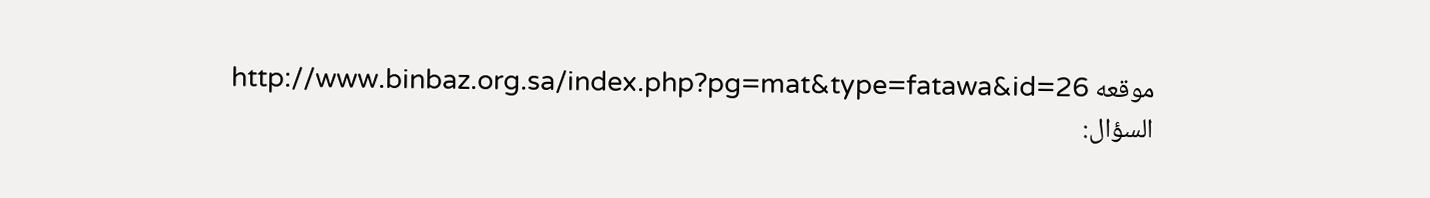موقعه http://www.binbaz.org.sa/index.php?pg=mat&type=fatawa&id=26
السؤال: